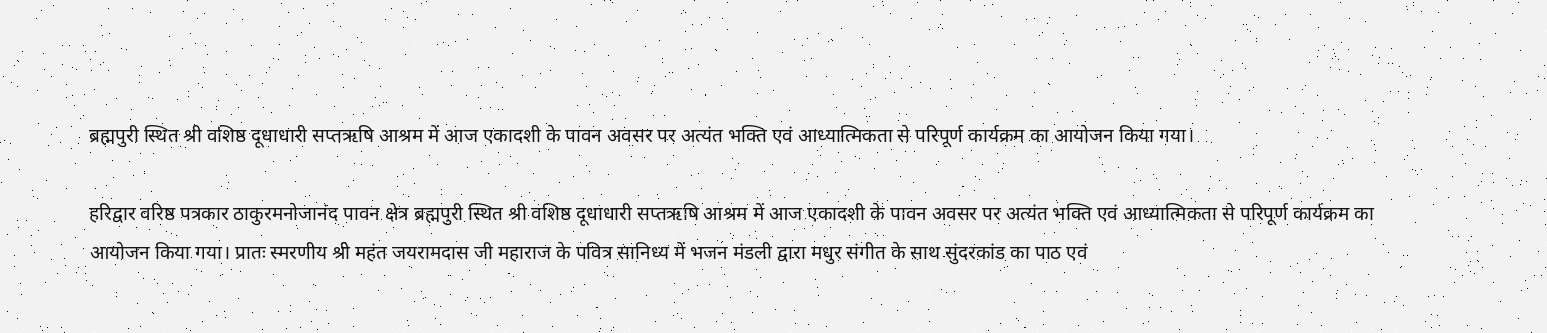ब्रह्मपुरी स्थित श्री वशिष्ठ दूधाधारी सप्तऋषि आश्रम में आज एकादशी के पावन अवसर पर अत्यंत भक्ति एवं आध्यात्मिकता से परिपूर्ण कार्यक्रम का आयोजन किया गया।

हरिद्वार वरिष्ठ पत्रकार ठाकुरमनोजानंद पावन क्षेत्र ब्रह्मपुरी स्थित श्री वशिष्ठ दूधाधारी सप्तऋषि आश्रम में आज एकादशी के पावन अवसर पर अत्यंत भक्ति एवं आध्यात्मिकता से परिपूर्ण कार्यक्रम का आयोजन किया गया। प्रातः स्मरणीय श्री महंत जयरामदास जी महाराज के पवित्र सानिध्य में भजन मंडली द्वारा मधुर संगीत के साथ सुंदरकांड का पाठ एवं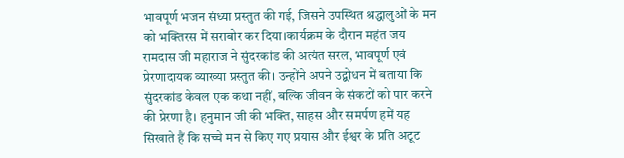भावपूर्ण भजन संध्या प्रस्तुत की गई, जिसने उपस्थित श्रद्धालुओं के मन को भक्तिरस में सराबोर कर दिया।कार्यक्रम के दौरान महंत जय रामदास जी महाराज ने सुंदरकांड की अत्यंत सरल, भावपूर्ण एवं प्रेरणादायक व्याख्या प्रस्तुत की। उन्होंने अपने उद्बोधन में बताया कि सुंदरकांड केवल एक कथा नहीं, बल्कि जीवन के संकटों को पार करने की प्रेरणा है। हनुमान जी की भक्ति, साहस और समर्पण हमें यह सिखाते हैं कि सच्चे मन से किए गए प्रयास और ईश्वर के प्रति अटूट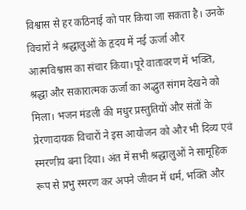विश्वास से हर कठिनाई को पार किया जा सकता है। उनके विचारों ने श्रद्धालुओं के हृदय में नई ऊर्जा और आत्मविश्वास का संचार किया।पूरे वातावरण में भक्ति, श्रद्धा और सकारात्मक ऊर्जा का अद्भुत संगम देखने को मिला। भजन मंडली की मधुर प्रस्तुतियों और संतों के प्रेरणादायक विचारों ने इस आयोजन को और भी दिव्य एवं स्मरणीय बना दिया। अंत में सभी श्रद्धालुओं ने सामूहिक रूप से प्रभु स्मरण कर अपने जीवन में धर्म, भक्ति और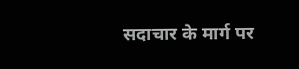सदाचार के मार्ग पर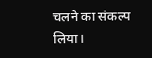चलने का संकल्प लिया।